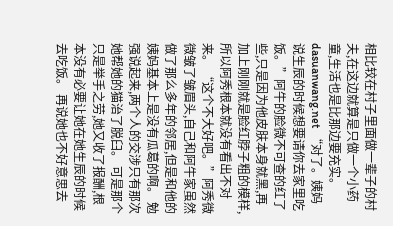相比较在村子里面做一辈子的村夫,在这边就算是只做一个小药童,生活也是比那边要充实。dasuanwang.net “对了。姨妈说生辰的时候想要请你去家里吃饭。”阿牛的脸微不可查的红了些,只是因为他皮肤本身就黑,再加上刚刚就是脸红脖子粗的模样,所以阿秀根本就没有看出不对来。 “这个不大好吧。”阿秀微微皱了皱眉头,自己和阿牛家虽然做了那么多年的邻居,但是和他的姨妈基本上是没有瓜葛的啊。 勉强说起来,两个人的交涉只有那次她帮她的猫治了脱臼。 可是那个只是举手之劳,她又收了报酬,根本没有必要让她在她生辰的时候去吃饭。 再说她也不好意思去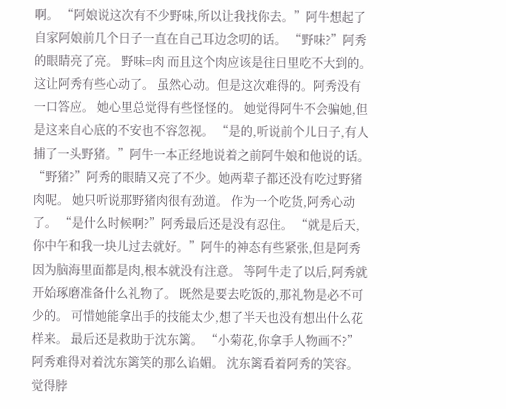啊。 “阿娘说这次有不少野味,所以让我找你去。”阿牛想起了自家阿娘前几个日子一直在自己耳边念叨的话。 “野味?”阿秀的眼睛亮了亮。 野味=肉 而且这个肉应该是往日里吃不大到的。这让阿秀有些心动了。 虽然心动。但是这次难得的。阿秀没有一口答应。 她心里总觉得有些怪怪的。 她觉得阿牛不会骗她,但是这来自心底的不安也不容忽视。 “是的,听说前个儿日子,有人捕了一头野猪。”阿牛一本正经地说着之前阿牛娘和他说的话。 “野猪?”阿秀的眼睛又亮了不少。她两辈子都还没有吃过野猪肉呢。 她只听说那野猪肉很有劲道。 作为一个吃货,阿秀心动了。 “是什么时候啊?”阿秀最后还是没有忍住。 “就是后天,你中午和我一块儿过去就好。”阿牛的神态有些紧张,但是阿秀因为脑海里面都是肉,根本就没有注意。 等阿牛走了以后,阿秀就开始琢磨准备什么礼物了。 既然是要去吃饭的,那礼物是必不可少的。 可惜她能拿出手的技能太少,想了半天也没有想出什么花样来。 最后还是救助于沈东篱。 “小菊花,你拿手人物画不?”阿秀难得对着沈东篱笑的那么谄媚。 沈东篱看着阿秀的笑容。觉得脖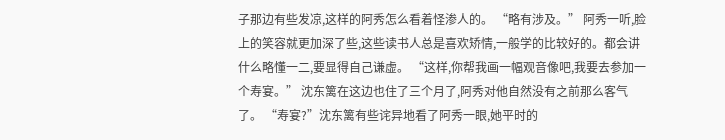子那边有些发凉,这样的阿秀怎么看着怪渗人的。 “略有涉及。” 阿秀一听,脸上的笑容就更加深了些,这些读书人总是喜欢矫情,一般学的比较好的。都会讲什么略懂一二,要显得自己谦虚。 “这样,你帮我画一幅观音像吧,我要去参加一个寿宴。” 沈东篱在这边也住了三个月了,阿秀对他自然没有之前那么客气了。 “寿宴?”沈东篱有些诧异地看了阿秀一眼,她平时的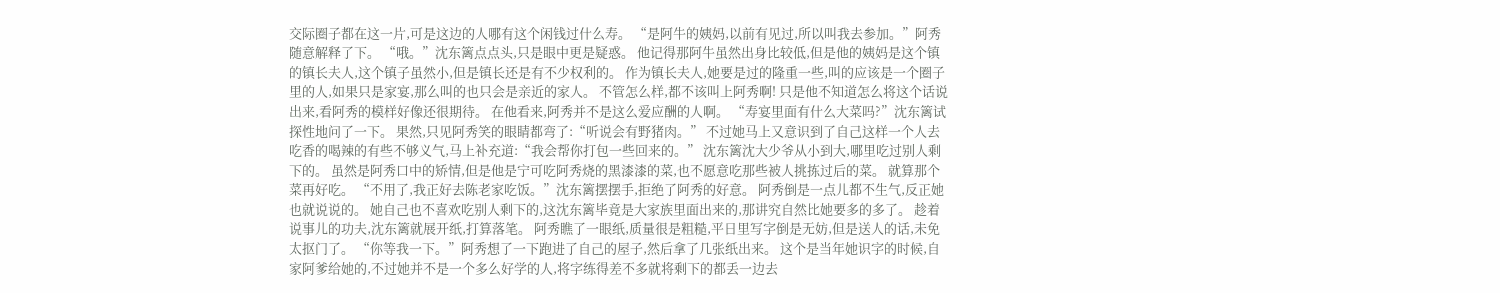交际圈子都在这一片,可是这边的人哪有这个闲钱过什么寿。 “是阿牛的姨妈,以前有见过,所以叫我去参加。”阿秀随意解释了下。 “哦。”沈东篱点点头,只是眼中更是疑惑。 他记得那阿牛虽然出身比较低,但是他的姨妈是这个镇的镇长夫人,这个镇子虽然小,但是镇长还是有不少权利的。 作为镇长夫人,她要是过的隆重一些,叫的应该是一个圈子里的人,如果只是家宴,那么叫的也只会是亲近的家人。 不管怎么样,都不该叫上阿秀啊! 只是他不知道怎么将这个话说出来,看阿秀的模样好像还很期待。 在他看来,阿秀并不是这么爱应酬的人啊。 “寿宴里面有什么大菜吗?”沈东篱试探性地问了一下。 果然,只见阿秀笑的眼睛都弯了:“听说会有野猪肉。” 不过她马上又意识到了自己这样一个人去吃香的喝辣的有些不够义气,马上补充道:“我会帮你打包一些回来的。” 沈东篱沈大少爷从小到大,哪里吃过别人剩下的。 虽然是阿秀口中的矫情,但是他是宁可吃阿秀烧的黑漆漆的菜,也不愿意吃那些被人挑拣过后的菜。 就算那个菜再好吃。 “不用了,我正好去陈老家吃饭。”沈东篱摆摆手,拒绝了阿秀的好意。 阿秀倒是一点儿都不生气,反正她也就说说的。 她自己也不喜欢吃别人剩下的,这沈东篱毕竟是大家族里面出来的,那讲究自然比她要多的多了。 趁着说事儿的功夫,沈东篱就展开纸,打算落笔。 阿秀瞧了一眼纸,质量很是粗糙,平日里写字倒是无妨,但是送人的话,未免太抠门了。 “你等我一下。”阿秀想了一下跑进了自己的屋子,然后拿了几张纸出来。 这个是当年她识字的时候,自家阿爹给她的,不过她并不是一个多么好学的人,将字练得差不多就将剩下的都丢一边去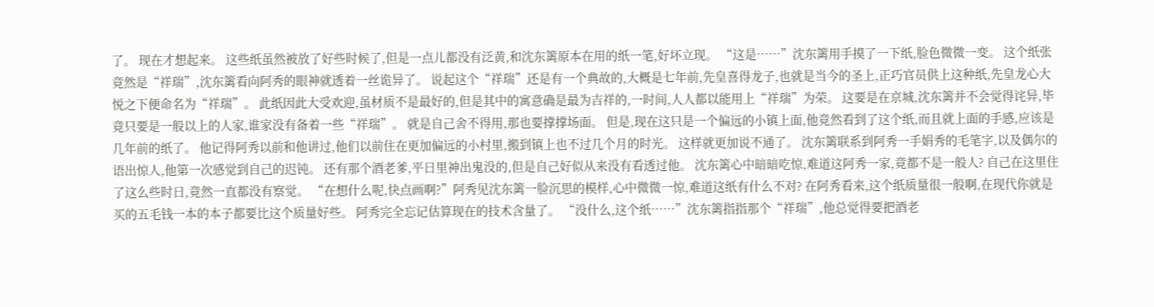了。 现在才想起来。 这些纸虽然被放了好些时候了,但是一点儿都没有泛黄,和沈东篱原本在用的纸一笔,好坏立现。 “这是……”沈东篱用手摸了一下纸,脸色微微一变。 这个纸张竟然是“祥瑞”,沈东篱看向阿秀的眼神就透着一丝诡异了。 说起这个“祥瑞”还是有一个典故的,大概是七年前,先皇喜得龙子,也就是当今的圣上,正巧官员供上这种纸,先皇龙心大悦之下便命名为“祥瑞”。 此纸因此大受欢迎,虽材质不是最好的,但是其中的寓意确是最为吉祥的,一时间,人人都以能用上“祥瑞”为荣。 这要是在京城,沈东篱并不会觉得诧异,毕竟只要是一般以上的人家,谁家没有备着一些“祥瑞”。 就是自己舍不得用,那也要撑撑场面。 但是,现在这只是一个偏远的小镇上面,他竟然看到了这个纸,而且就上面的手感,应该是几年前的纸了。 他记得阿秀以前和他讲过,他们以前住在更加偏远的小村里,搬到镇上也不过几个月的时光。 这样就更加说不通了。 沈东篱联系到阿秀一手娟秀的毛笔字,以及偶尔的语出惊人,他第一次感觉到自己的迟钝。 还有那个酒老爹,平日里神出鬼没的,但是自己好似从来没有看透过他。 沈东篱心中暗暗吃惊,难道这阿秀一家,竟都不是一般人? 自己在这里住了这么些时日,竟然一直都没有察觉。 “在想什么呢,快点画啊?”阿秀见沈东篱一脸沉思的模样,心中微微一惊,难道这纸有什么不对? 在阿秀看来,这个纸质量很一般啊,在现代你就是买的五毛钱一本的本子都要比这个质量好些。 阿秀完全忘记估算现在的技术含量了。 “没什么,这个纸……”沈东篱指指那个“祥瑞”,他总觉得要把酒老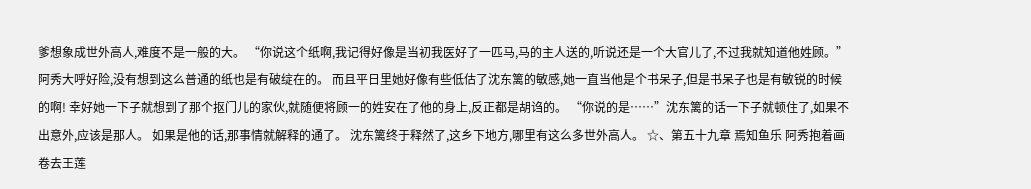爹想象成世外高人,难度不是一般的大。 “你说这个纸啊,我记得好像是当初我医好了一匹马,马的主人送的,听说还是一个大官儿了,不过我就知道他姓顾。”阿秀大呼好险,没有想到这么普通的纸也是有破绽在的。 而且平日里她好像有些低估了沈东篱的敏感,她一直当他是个书呆子,但是书呆子也是有敏锐的时候的啊! 幸好她一下子就想到了那个抠门儿的家伙,就随便将顾一的姓安在了他的身上,反正都是胡诌的。 “你说的是……”沈东篱的话一下子就顿住了,如果不出意外,应该是那人。 如果是他的话,那事情就解释的通了。 沈东篱终于释然了,这乡下地方,哪里有这么多世外高人。 ☆、第五十九章 焉知鱼乐 阿秀抱着画卷去王莲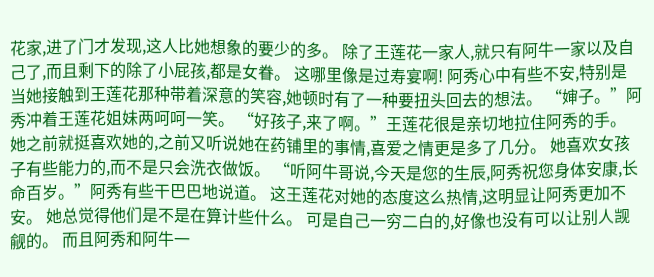花家,进了门才发现,这人比她想象的要少的多。 除了王莲花一家人,就只有阿牛一家以及自己了,而且剩下的除了小屁孩,都是女眷。 这哪里像是过寿宴啊! 阿秀心中有些不安,特别是当她接触到王莲花那种带着深意的笑容,她顿时有了一种要扭头回去的想法。 “婶子。”阿秀冲着王莲花姐妹两呵呵一笑。 “好孩子,来了啊。”王莲花很是亲切地拉住阿秀的手。 她之前就挺喜欢她的,之前又听说她在药铺里的事情,喜爱之情更是多了几分。 她喜欢女孩子有些能力的,而不是只会洗衣做饭。 “听阿牛哥说,今天是您的生辰,阿秀祝您身体安康,长命百岁。”阿秀有些干巴巴地说道。 这王莲花对她的态度这么热情,这明显让阿秀更加不安。 她总觉得他们是不是在算计些什么。 可是自己一穷二白的,好像也没有可以让别人觊觎的。 而且阿秀和阿牛一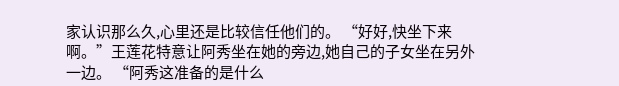家认识那么久,心里还是比较信任他们的。 “好好,快坐下来啊。”王莲花特意让阿秀坐在她的旁边,她自己的子女坐在另外一边。 “阿秀这准备的是什么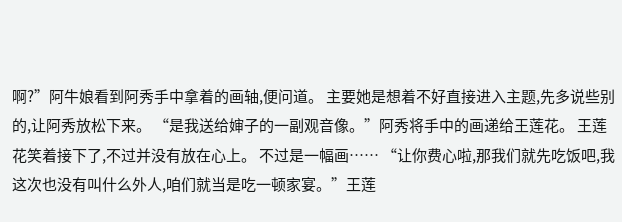啊?”阿牛娘看到阿秀手中拿着的画轴,便问道。 主要她是想着不好直接进入主题,先多说些别的,让阿秀放松下来。 “是我送给婶子的一副观音像。”阿秀将手中的画递给王莲花。 王莲花笑着接下了,不过并没有放在心上。 不过是一幅画…… “让你费心啦,那我们就先吃饭吧,我这次也没有叫什么外人,咱们就当是吃一顿家宴。”王莲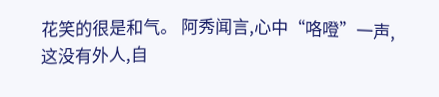花笑的很是和气。 阿秀闻言,心中“咯噔”一声,这没有外人,自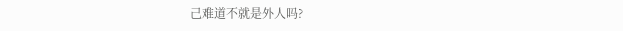己难道不就是外人吗?